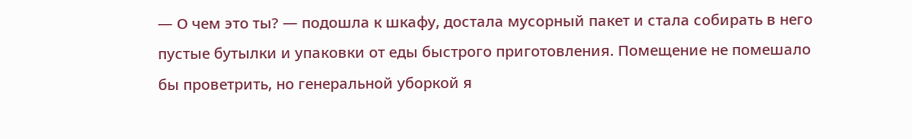— О чем это ты? — подошла к шкафу, достала мусорный пакет и стала собирать в него пустые бутылки и упаковки от еды быстрого приготовления. Помещение не помешало бы проветрить, но генеральной уборкой я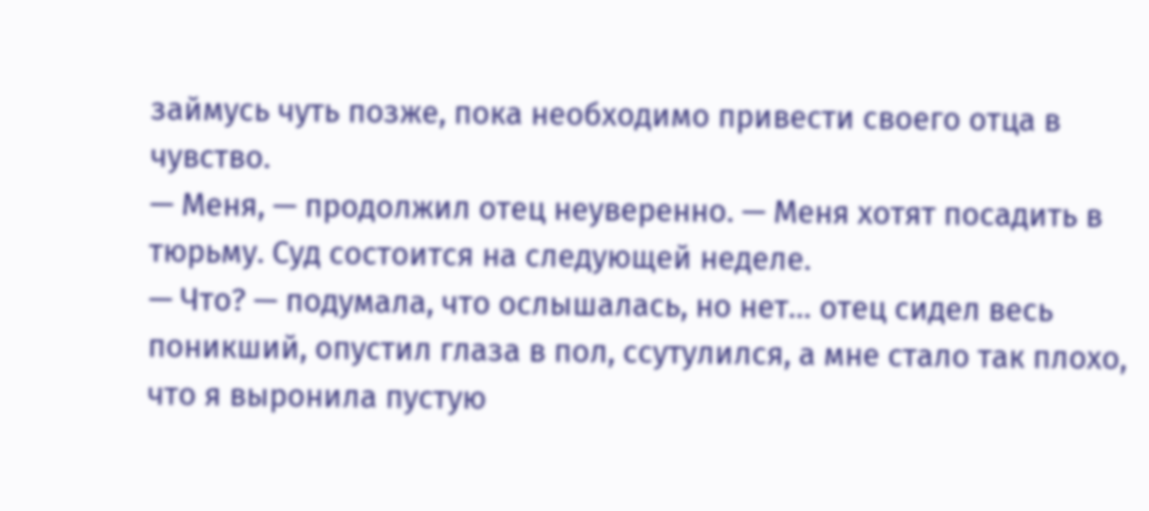займусь чуть позже, пока необходимо привести своего отца в чувство.
— Меня, — продолжил отец неуверенно. — Меня хотят посадить в тюрьму. Суд состоится на следующей неделе.
— Что? — подумала, что ослышалась, но нет… отец сидел весь поникший, опустил глаза в пол, ссутулился, а мне стало так плохо, что я выронила пустую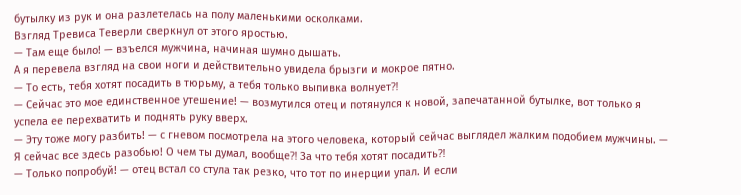бутылку из рук и она разлетелась на полу маленькими осколками.
Взгляд Тревиса Теверли сверкнул от этого яростью.
— Там еще было! — взъелся мужчина, начиная шумно дышать.
А я перевела взгляд на свои ноги и действительно увидела брызги и мокрое пятно.
— То есть, тебя хотят посадить в тюрьму, а тебя только выпивка волнует⁈
— Сейчас это мое единственное утешение! — возмутился отец и потянулся к новой, запечатанной бутылке, вот только я успела ее перехватить и поднять руку вверх.
— Эту тоже могу разбить! — с гневом посмотрела на этого человека, который сейчас выглядел жалким подобием мужчины. — Я сейчас все здесь разобью! О чем ты думал, вообще⁈ За что тебя хотят посадить⁈
— Только попробуй! — отец встал со стула так резко, что тот по инерции упал. И если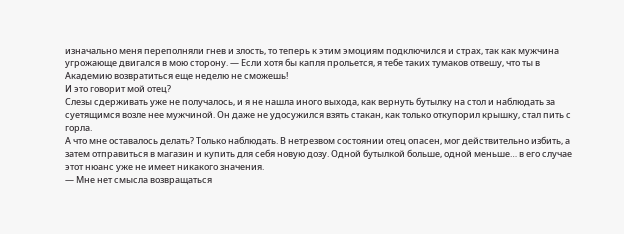изначально меня переполняли гнев и злость, то теперь к этим эмоциям подключился и страх, так как мужчина угрожающе двигался в мою сторону. — Если хотя бы капля прольется, я тебе таких тумаков отвешу, что ты в Академию возвратиться еще неделю не сможешь!
И это говорит мой отец?
Слезы сдерживать уже не получалось, и я не нашла иного выхода, как вернуть бутылку на стол и наблюдать за суетящимся возле нее мужчиной. Он даже не удосужился взять стакан, как только откупорил крышку, стал пить с горла.
А что мне оставалось делать? Только наблюдать. В нетрезвом состоянии отец опасен, мог действительно избить, а затем отправиться в магазин и купить для себя новую дозу. Одной бутылкой больше, одной меньше… в его случае этот нюанс уже не имеет никакого значения.
— Мне нет смысла возвращаться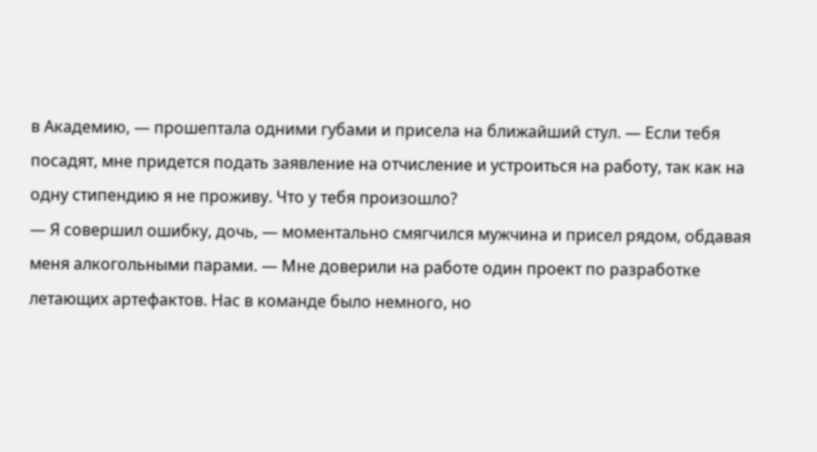в Академию, — прошептала одними губами и присела на ближайший стул. — Если тебя посадят, мне придется подать заявление на отчисление и устроиться на работу, так как на одну стипендию я не проживу. Что у тебя произошло?
— Я совершил ошибку, дочь, — моментально смягчился мужчина и присел рядом, обдавая меня алкогольными парами. — Мне доверили на работе один проект по разработке летающих артефактов. Нас в команде было немного, но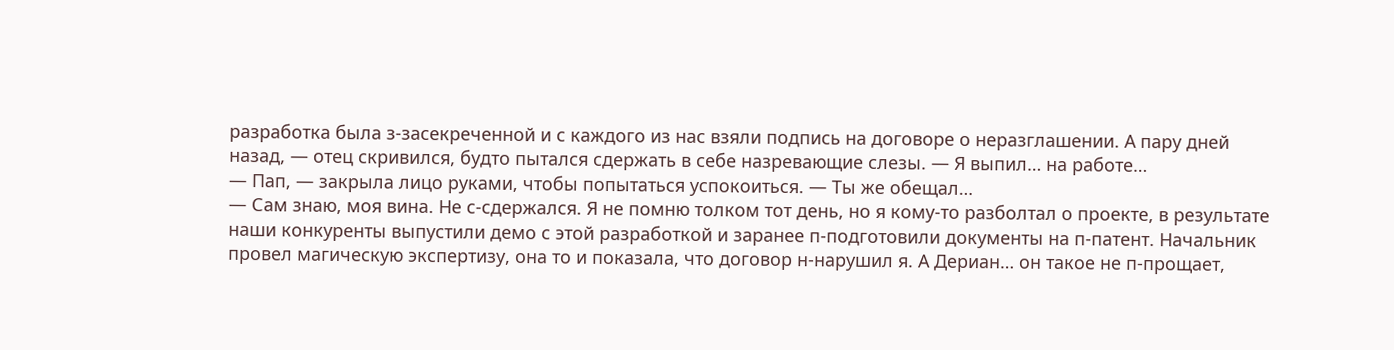разработка была з-засекреченной и с каждого из нас взяли подпись на договоре о неразглашении. А пару дней назад, — отец скривился, будто пытался сдержать в себе назревающие слезы. — Я выпил… на работе…
— Пап, — закрыла лицо руками, чтобы попытаться успокоиться. — Ты же обещал…
— Сам знаю, моя вина. Не с-сдержался. Я не помню толком тот день, но я кому-то разболтал о проекте, в результате наши конкуренты выпустили демо с этой разработкой и заранее п-подготовили документы на п-патент. Начальник провел магическую экспертизу, она то и показала, что договор н-нарушил я. А Дериан… он такое не п-прощает,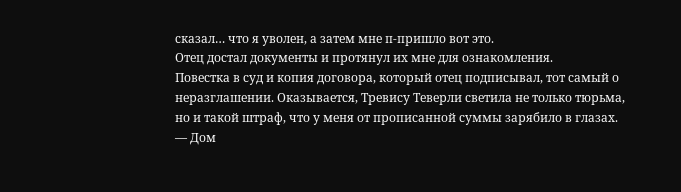сказал… что я уволен, а затем мне п-пришло вот это.
Отец достал документы и протянул их мне для ознакомления.
Повестка в суд и копия договора, который отец подписывал, тот самый о неразглашении. Оказывается, Тревису Теверли светила не только тюрьма, но и такой штраф, что у меня от прописанной суммы зарябило в глазах.
— Дом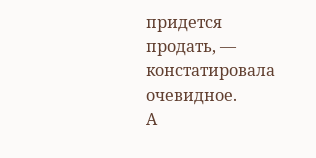придется продать, — констатировала очевидное.
А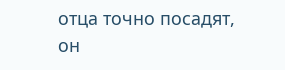отца точно посадят, он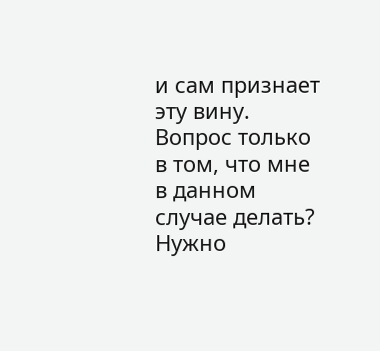и сам признает эту вину.
Вопрос только в том, что мне в данном случае делать? Нужно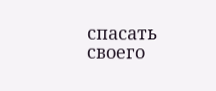спасать своего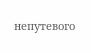непутевого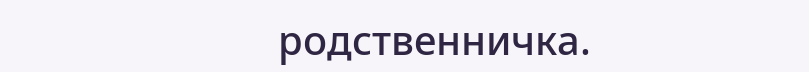родственничка.